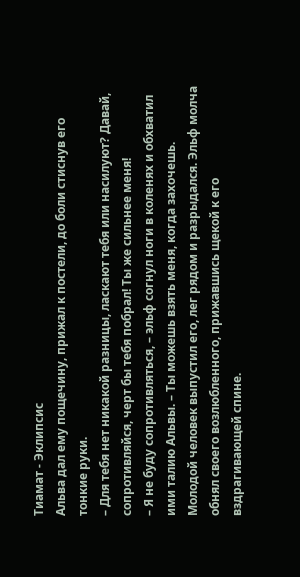Тиамат - Эклипсис
Альва дал ему пощечину, прижал к постели, до боли стиснув его тонкие руки.
– Для тебя нет никакой разницы, ласкают тебя или насилуют? Давай, сопротивляйся, черт бы тебя побрал! Ты же сильнее меня!
– Я не буду сопротивляться, – эльф согнул ноги в коленях и обхватил ими талию Альвы. – Ты можешь взять меня, когда захочешь.
Молодой человек выпустил его, лег рядом и разрыдался. Эльф молча обнял своего возлюбленного, прижавшись щекой к его вздрагивающей спине.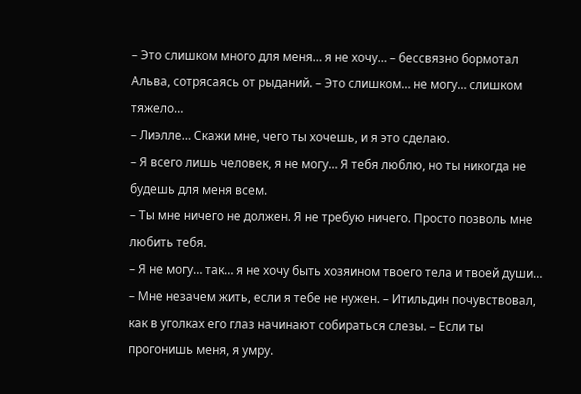– Это слишком много для меня… я не хочу… – бессвязно бормотал Альва, сотрясаясь от рыданий. – Это слишком… не могу… слишком тяжело…
– Лиэлле… Скажи мне, чего ты хочешь, и я это сделаю.
– Я всего лишь человек, я не могу… Я тебя люблю, но ты никогда не будешь для меня всем.
– Ты мне ничего не должен. Я не требую ничего. Просто позволь мне любить тебя.
– Я не могу… так… я не хочу быть хозяином твоего тела и твоей души…
– Мне незачем жить, если я тебе не нужен. – Итильдин почувствовал, как в уголках его глаз начинают собираться слезы. – Если ты прогонишь меня, я умру.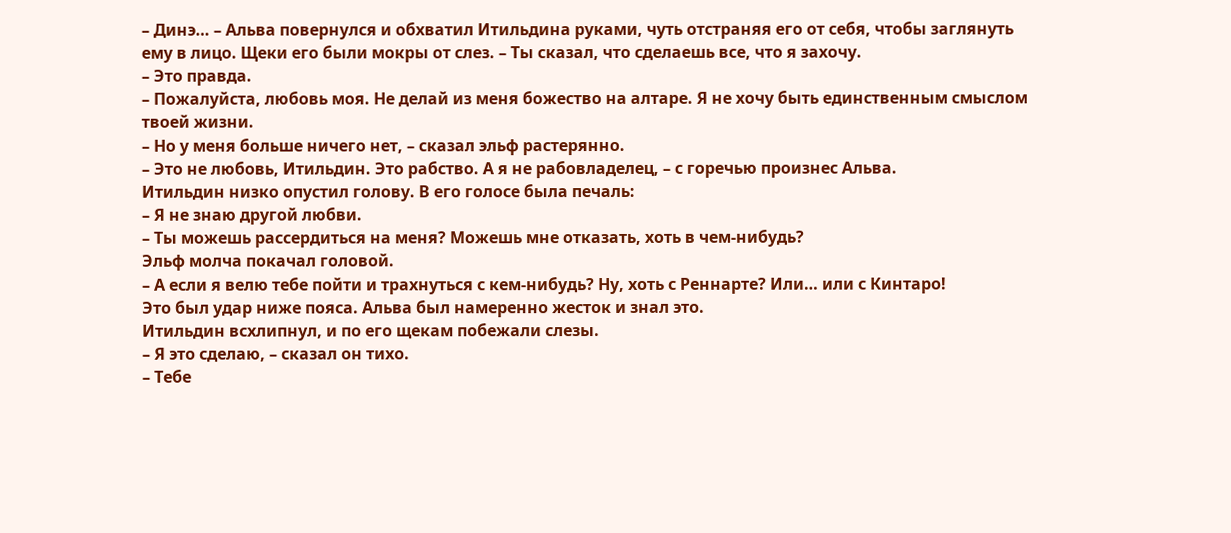– Динэ… – Альва повернулся и обхватил Итильдина руками, чуть отстраняя его от себя, чтобы заглянуть ему в лицо. Щеки его были мокры от слез. – Ты сказал, что сделаешь все, что я захочу.
– Это правда.
– Пожалуйста, любовь моя. Не делай из меня божество на алтаре. Я не хочу быть единственным смыслом твоей жизни.
– Но у меня больше ничего нет, – сказал эльф растерянно.
– Это не любовь, Итильдин. Это рабство. А я не рабовладелец, – с горечью произнес Альва.
Итильдин низко опустил голову. В его голосе была печаль:
– Я не знаю другой любви.
– Ты можешь рассердиться на меня? Можешь мне отказать, хоть в чем-нибудь?
Эльф молча покачал головой.
– А если я велю тебе пойти и трахнуться с кем-нибудь? Ну, хоть с Реннарте? Или… или с Кинтаро!
Это был удар ниже пояса. Альва был намеренно жесток и знал это.
Итильдин всхлипнул, и по его щекам побежали слезы.
– Я это сделаю, – сказал он тихо.
– Тебе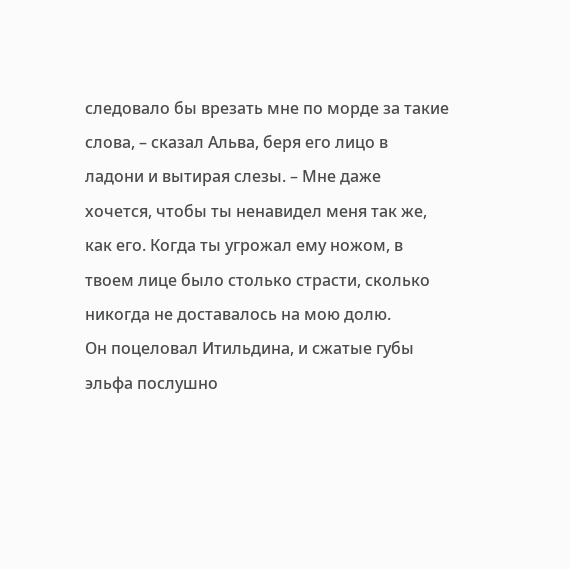следовало бы врезать мне по морде за такие слова, – сказал Альва, беря его лицо в ладони и вытирая слезы. – Мне даже хочется, чтобы ты ненавидел меня так же, как его. Когда ты угрожал ему ножом, в твоем лице было столько страсти, сколько никогда не доставалось на мою долю.
Он поцеловал Итильдина, и сжатые губы эльфа послушно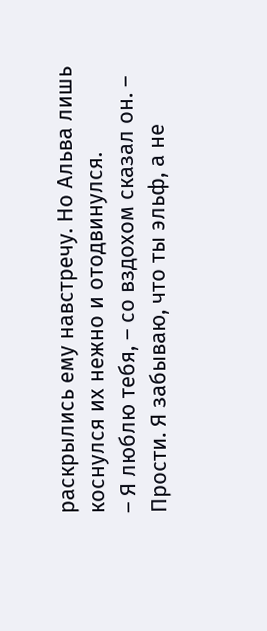раскрылись ему навстречу. Но Альва лишь коснулся их нежно и отодвинулся.
– Я люблю тебя, – со вздохом сказал он. – Прости. Я забываю, что ты эльф, а не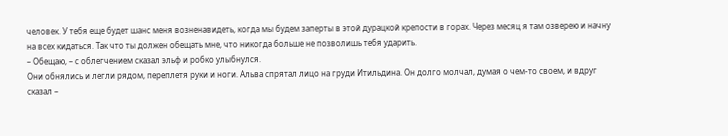человек. У тебя еще будет шанс меня возненавидеть, когда мы будем заперты в этой дурацкой крепости в горах. Через месяц я там озверею и начну на всех кидаться. Так что ты должен обещать мне, что никогда больше не позволишь тебя ударить.
– Обещаю, – с облегчением сказал эльф и робко улыбнулся.
Они обнялись и легли рядом, переплетя руки и ноги. Альва спрятал лицо на груди Итильдина. Он долго молчал, думая о чем-то своем, и вдруг сказал –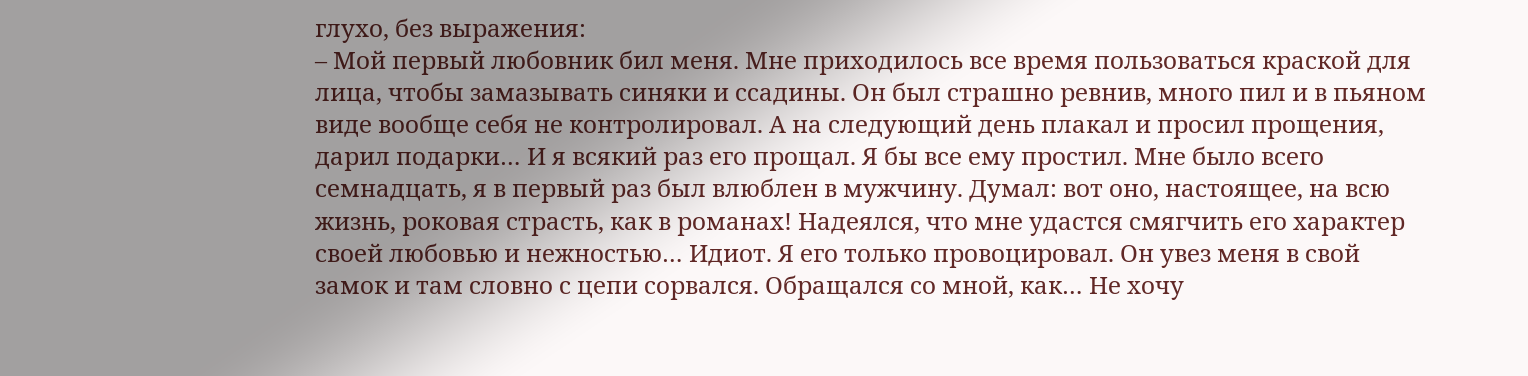глухо, без выражения:
– Мой первый любовник бил меня. Мне приходилось все время пользоваться краской для лица, чтобы замазывать синяки и ссадины. Он был страшно ревнив, много пил и в пьяном виде вообще себя не контролировал. А на следующий день плакал и просил прощения, дарил подарки… И я всякий раз его прощал. Я бы все ему простил. Мне было всего семнадцать, я в первый раз был влюблен в мужчину. Думал: вот оно, настоящее, на всю жизнь, роковая страсть, как в романах! Надеялся, что мне удастся смягчить его характер своей любовью и нежностью… Идиот. Я его только провоцировал. Он увез меня в свой замок и там словно с цепи сорвался. Обращался со мной, как… Не хочу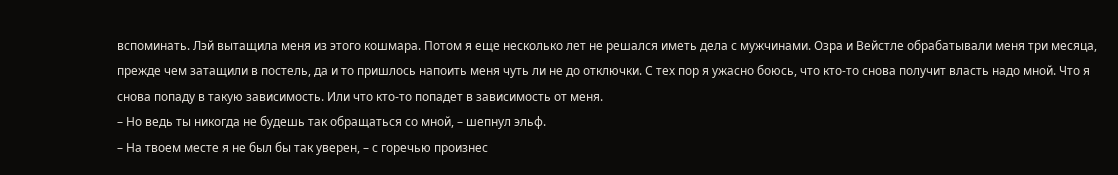вспоминать. Лэй вытащила меня из этого кошмара. Потом я еще несколько лет не решался иметь дела с мужчинами. Озра и Вейстле обрабатывали меня три месяца, прежде чем затащили в постель, да и то пришлось напоить меня чуть ли не до отключки. С тех пор я ужасно боюсь, что кто-то снова получит власть надо мной. Что я снова попаду в такую зависимость. Или что кто-то попадет в зависимость от меня.
– Но ведь ты никогда не будешь так обращаться со мной, – шепнул эльф.
– На твоем месте я не был бы так уверен, – с горечью произнес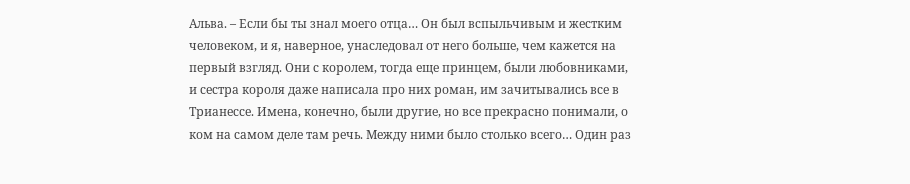Альва. – Если бы ты знал моего отца… Он был вспыльчивым и жестким человеком, и я, наверное, унаследовал от него больше, чем кажется на первый взгляд. Они с королем, тогда еще принцем, были любовниками, и сестра короля даже написала про них роман, им зачитывались все в Трианессе. Имена, конечно, были другие, но все прекрасно понимали, о ком на самом деле там речь. Между ними было столько всего… Один раз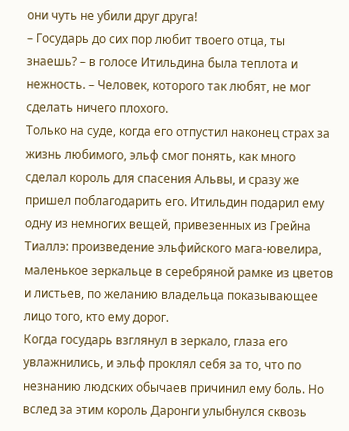они чуть не убили друг друга!
– Государь до сих пор любит твоего отца, ты знаешь? – в голосе Итильдина была теплота и нежность. – Человек, которого так любят, не мог сделать ничего плохого.
Только на суде, когда его отпустил наконец страх за жизнь любимого, эльф смог понять, как много сделал король для спасения Альвы, и сразу же пришел поблагодарить его. Итильдин подарил ему одну из немногих вещей, привезенных из Грейна Тиаллэ: произведение эльфийского мага-ювелира, маленькое зеркальце в серебряной рамке из цветов и листьев, по желанию владельца показывающее лицо того, кто ему дорог.
Когда государь взглянул в зеркало, глаза его увлажнились, и эльф проклял себя за то, что по незнанию людских обычаев причинил ему боль. Но вслед за этим король Даронги улыбнулся сквозь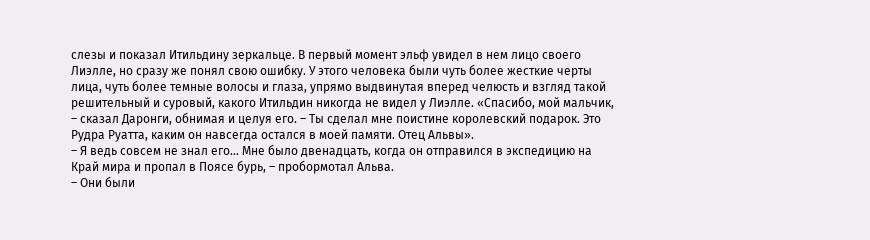слезы и показал Итильдину зеркальце. В первый момент эльф увидел в нем лицо своего Лиэлле, но сразу же понял свою ошибку. У этого человека были чуть более жесткие черты лица, чуть более темные волосы и глаза, упрямо выдвинутая вперед челюсть и взгляд такой решительный и суровый, какого Итильдин никогда не видел у Лиэлле. «Спасибо, мой мальчик, – сказал Даронги, обнимая и целуя его. – Ты сделал мне поистине королевский подарок. Это Рудра Руатта, каким он навсегда остался в моей памяти. Отец Альвы».
– Я ведь совсем не знал его… Мне было двенадцать, когда он отправился в экспедицию на Край мира и пропал в Поясе бурь, – пробормотал Альва.
– Они были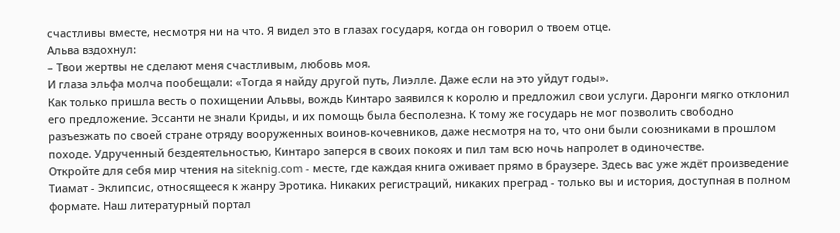счастливы вместе, несмотря ни на что. Я видел это в глазах государя, когда он говорил о твоем отце.
Альва вздохнул:
– Твои жертвы не сделают меня счастливым, любовь моя.
И глаза эльфа молча пообещали: «Тогда я найду другой путь, Лиэлле. Даже если на это уйдут годы».
Как только пришла весть о похищении Альвы, вождь Кинтаро заявился к королю и предложил свои услуги. Даронги мягко отклонил его предложение. Эссанти не знали Криды, и их помощь была бесполезна. К тому же государь не мог позволить свободно разъезжать по своей стране отряду вооруженных воинов-кочевников, даже несмотря на то, что они были союзниками в прошлом походе. Удрученный бездеятельностью, Кинтаро заперся в своих покоях и пил там всю ночь напролет в одиночестве.
Откройте для себя мир чтения на siteknig.com - месте, где каждая книга оживает прямо в браузере. Здесь вас уже ждёт произведение Тиамат - Эклипсис, относящееся к жанру Эротика. Никаких регистраций, никаких преград - только вы и история, доступная в полном формате. Наш литературный портал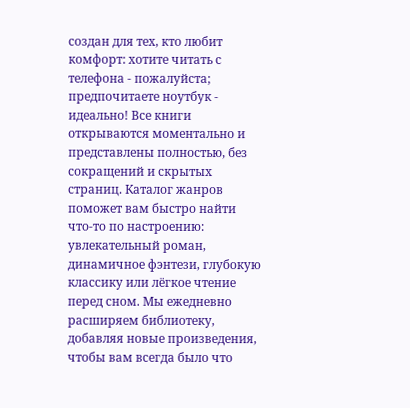создан для тех, кто любит комфорт: хотите читать с телефона - пожалуйста; предпочитаете ноутбук - идеально! Все книги открываются моментально и представлены полностью, без сокращений и скрытых страниц. Каталог жанров поможет вам быстро найти что-то по настроению: увлекательный роман, динамичное фэнтези, глубокую классику или лёгкое чтение перед сном. Мы ежедневно расширяем библиотеку, добавляя новые произведения, чтобы вам всегда было что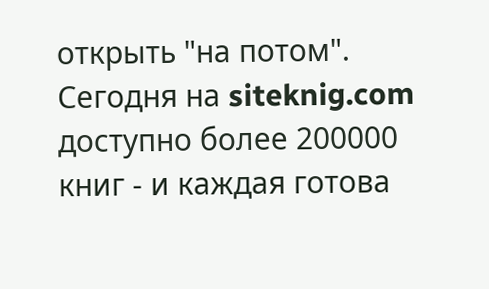открыть "на потом". Сегодня на siteknig.com доступно более 200000 книг - и каждая готова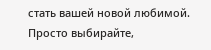стать вашей новой любимой. Просто выбирайте,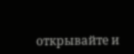открывайте и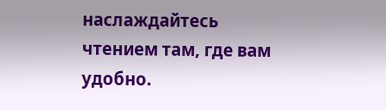наслаждайтесь чтением там, где вам удобно.